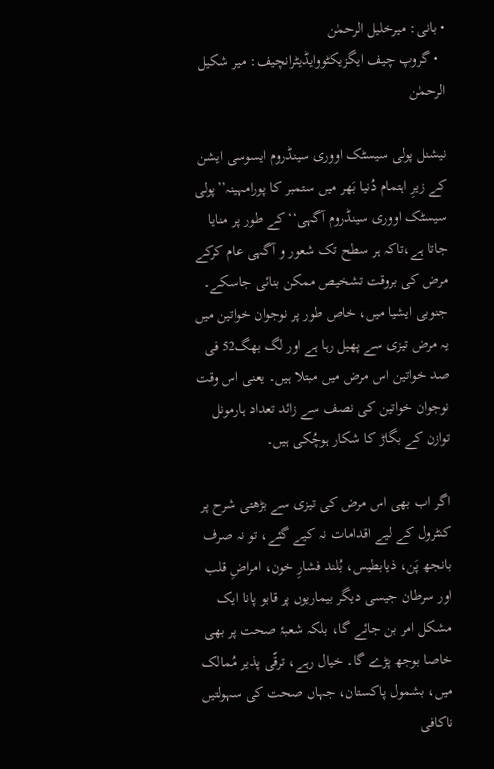• بانی: میرخلیل الرحمٰن
  • گروپ چیف ایگزیکٹووایڈیٹرانچیف: میر شکیل الرحمٰن

نیشنل پولی سیسٹک اووری سینڈروم ایسوسی ایشن کے زیرِ اہتمام دُنیا بَھر میں ستمبر کا پورامہینہ’’پولی سیسٹک اووری سینڈروم آگہی‘‘کے طور پر منایا جاتا ہے،تاکہ ہر سطح تک شعور و آگہی عام کرکے مرض کی بروقت تشخیص ممکن بنائی جاسکے۔ جنوبی ایشیا میں، خاص طور پر نوجوان خواتین میں یہ مرض تیزی سے پھیل رہا ہے اور لگ بھگ52 فی صد خواتین اس مرض میں مبتلا ہیں۔ یعنی اس وقت نوجوان خواتین کی نصف سے زائد تعداد ہارمونل توازن کے بگاڑ کا شکار ہوچُکی ہیں۔

اگر اب بھی اس مرض کی تیزی سے بڑھتی شرح پر کنٹرول کے لیے اقدامات نہ کیے گئے، تو نہ صرف بانجھ پَن، ذیابطیس، بُلند فشارِ خون، امراضِ قلب اور سرطان جیسی دیگر بیماریوں پر قابو پانا ایک مشکل امر بن جائے گا، بلکہ شعبۂ صحت پر بھی خاصا بوجھ پڑے گا۔ خیال رہے، ترقّی پذیر مُمالک میں، بشمول پاکستان، جہاں صحت کی سہولتیں ناکافی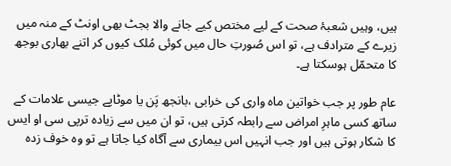ہیں، وہیں شعبۂ صحت کے لیے مختص کیے جانے والا بجٹ بھی اونٹ کے منہ میں زیرے کے مترادف ہے، تو اس صُورتِ حال میں کوئی مُلک کیوں کر اتنے بھاری بوجھ کا متحمّل ہوسکتا ہے۔

عام طور پر جب خواتین ماہ واری کی خرابی ،بانجھ پَن یا موٹاپے جیسی علامات کے ساتھ کسی ماہرِ امراض سے رابطہ کرتی ہیں، تو ان میں سے زیادہ ترپی سی او ایس کا شکار ہوتی ہیں اور جب انہیں اس بیماری سے آگاہ کیا جاتا ہے تو وہ خوف زدہ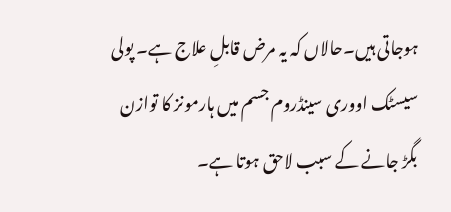ہوجاتی ہیں۔حالاں کہ یہ مرض قابلِ علاج ہے۔ پولی سیسٹک اووری سینڈروم جسم میں ہارمونز کا توازن بگڑ جانے کے سبب لاحق ہوتا ہے۔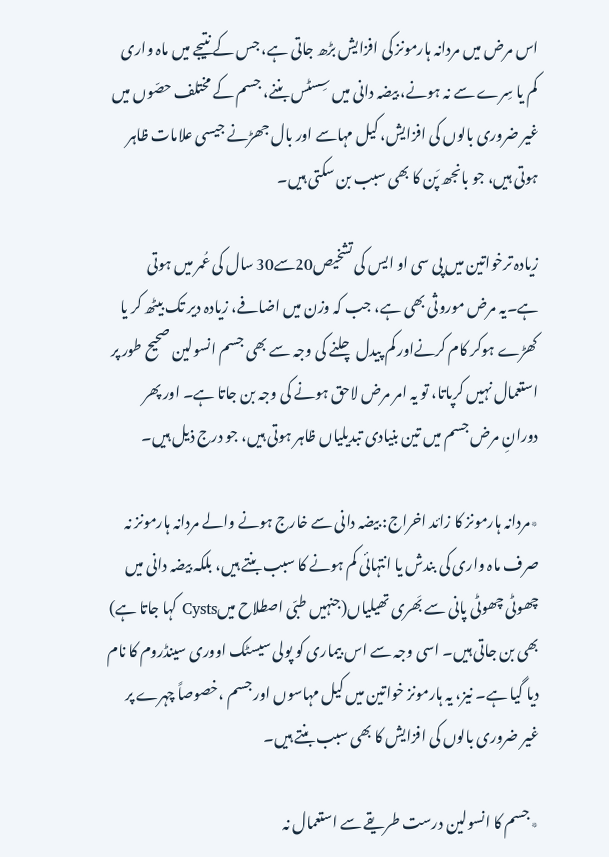اس مرض میں مردانہ ہارمونز کی افزایش بڑھ جاتی ہے، جس کے نتیجے میں ماہ واری کم یا سِرے سے نہ ہونے، بیضہ دانی میں سِسٹس بننے، جسم کے مختلف حصّوں میں غیر ضروری بالوں کی افزایش، کیل مہاسے اور بال جھڑنے جیسی علامات ظاہر ہوتی ہیں، جو بانجھ پَن کا بھی سبب بن سکتی ہیں۔

زیادہ ترخواتین میں پی سی او ایس کی تشخیص20سے30 سال کی عُمر میں ہوتی ہے۔یہ مرض موروثی بھی ہے، جب کہ وزن میں اضافے، زیادہ دیر تک بیٹھ کر یا کھڑے ہوکر کام کرنےاور کم پیدل چلنے کی وجہ سے بھی جسم انسولین صحیح طور پر استعمال نہیں کرپاتا، تو یہ امر مرض لاحق ہونے کی وجہ بن جاتا ہے۔ اور پھر دورانِ مرض جسم میں تین بنیادی تبدیلیاں ظاہر ہوتی ہیں، جو درج ذیل ہیں۔

٭مردانہ ہارمونز کا زائد اخراج: بیضہ دانی سے خارج ہونے والے مردانہ ہارمونز نہ صرف ماہ واری کی بندش یا انتہائی کم ہونے کا سبب بنتے ہیں، بلکہ بیضہ دانی میں چھوٹی چھوٹی پانی سے بَھری تھیلیاں(جنہیں طبّی اصطلاح میںCysts کہا جاتا ہے) بھی بن جاتی ہیں۔ اسی وجہ سے اس بیماری کو پولی سیسٹک اووری سینڈروم کا نام دیا گیا ہے۔ نیز، یہ ہارمونز خواتین میں کیل مہاسوں اور جسم ،خصوصاً چہرے پر غیر ضروری بالوں کی افزایش کا بھی سبب بنتے ہیں۔

٭جسم کا انسولین درست طریقے سے استعمال نہ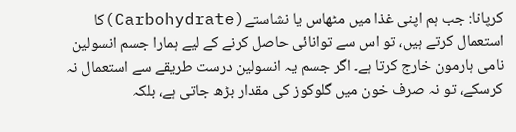کرپانا: جب ہم اپنی غذا میں مٹھاس یا نشاستے(Carbohydrate)کا استعمال کرتے ہیں، تو اس سے توانائی حاصل کرنے کے لیے ہمارا جسم انسولین نامی ہارمون خارج کرتا ہے۔ اگر جسم یہ انسولین درست طریقے سے استعمال نہ کرسکے، تو نہ صرف خون میں گلوکوز کی مقدار بڑھ جاتی ہے، بلکہ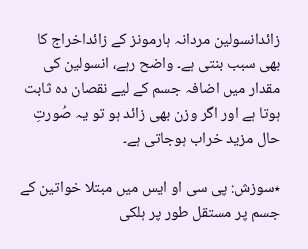زائدانسولین مردانہ ہارمونز کے زائداخراج کا بھی سبب بنتی ہے۔ واضح رہے، انسولین کی مقدار میں اضافہ جسم کے لیے نقصان دہ ثابت ہوتا ہے اور اگر وزن بھی زائد ہو تو یہ صُورتِ حال مزید خراب ہوجاتی ہے۔

٭سوزش: پی سی او ایس میں مبتلا خواتین کے جسم پر مستقل طور پر ہلکی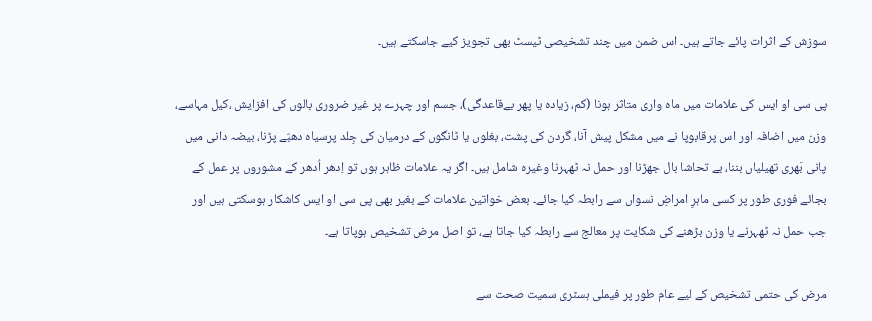سوزش کے اثرات پائے جاتے ہیں۔ اس ضمن میں چند تشخیصی ٹیسٹ بھی تجویز کیے جاسکتے ہیں۔

پی سی او ایس کی علامات میں ماہ واری متاثر ہونا (کم، زیادہ یا پھر بےقاعدگی)، جسم اور چہرے پر غیر ضروری بالوں کی افزایش ،کیل مہاسے، وزن میں اضافہ اور اس پرقابوپا نے میں مشکل پیش آنا، گردن کی پشت، بغلوں یا ٹانگوں کے درمیان کی جِلد پرسیاہ دھبّے پڑنا، بیضہ دانی میں پانی بَھری تھیلیاں بننا، بے تحاشا بال جھڑنا اور حمل نہ ٹھہرنا وغیرہ شامل ہیں۔ اگر یہ علامات ظاہر ہوں تو اِدھر اُدھر کے مشوروں پر عمل کے بجائے فوری طور پر کسی ماہرِ امراضِ نسواں سے رابطہ کیا جائے۔ بعض خواتین علامات کے بغیر بھی پی سی او ایس کاشکار ہوسکتی ہیں اور جب حمل نہ ٹھہرنے یا وزن بڑھنے کی شکایت پر معالج سے رابطہ کیا جاتا ہے، تو اصل مرض تشخیص ہوپاتا ہے۔

مرض کی حتمی تشخیص کے لیے عام طور پر فیملی ہسٹری سمیت صحت سے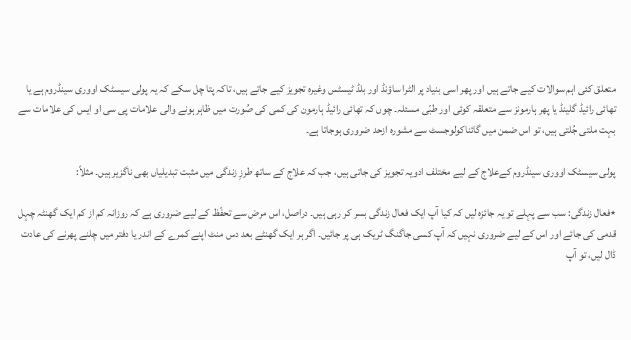متعلق کئی اہم سوالات کیے جاتے ہیں اور پھر اسی بنیاد پر الٹرا ساؤنڈ اور بلڈ ٹیسٹس وغیرہ تجویز کیے جاتے ہیں، تاکہ پتا چل سکے کہ یہ پولی سیسٹک اووری سینڈروم ہے یا تھائی رائیڈ گلینڈ یا پھر ہارمونز سے متعلقہ کوئی اور طبّی مسئلہ۔ چوں کہ تھائی رائیڈ ہارمون کی کمی کی صُورت میں ظاہر ہونے والی علامات پی سی او ایس کی علامات سے بہت ملتی جُلتی ہیں، تو اس ضمن میں گائناکولوجسٹ سے مشورہ ازحد ضروری ہوجاتا ہے۔

پولی سیسٹک اووری سینڈروم کےعلاج کے لیے مختلف ادویہ تجویز کی جاتی ہیں، جب کہ علاج کے ساتھ طرزِ زندگی میں مثبت تبدیلیاں بھی ناگزیر ہیں۔ مثلاً:

٭فعال زندگی: سب سے پہلے تو یہ جائزہ لیں کہ کیا آپ ایک فعال زندگی بسر کر رہی ہیں۔ دراصل، اس مرض سے تحفّظ کے لیے ضروری ہے کہ روزانہ کم از کم ایک گھنٹہ چہل قدمی کی جائے اور اس کے لیے ضروری نہیں کہ آپ کسی جاگنگ ٹریک ہی پر جائیں۔ اگر ہر ایک گھنٹے بعد دس منٹ اپنے کمرے کے اندر یا دفتر میں چلنے پھرنے کی عادت ڈال لیں، تو آپ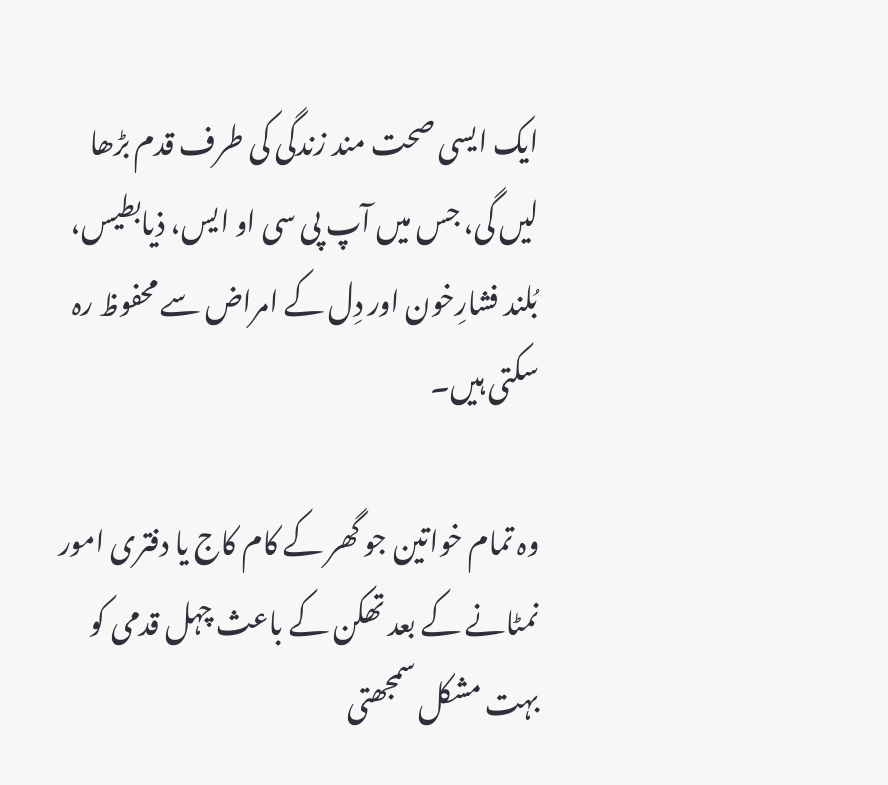ایک ایسی صحت مند زندگی کی طرف قدم بڑھا لیں گی، جس میں آپ پی سی او ایس، ذیابطیس، بُلند فشارِخون اور دِل کے امراض سے محفوظ رہ سکتی ہیں۔

وہ تمام خواتین جو گھر کے کام کاج یا دفتری امور نمٹانے کے بعد تھکن کے باعث چہل قدمی کو بہت مشکل سمجھتی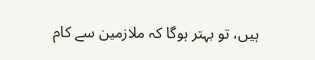ہیں، تو بہتر ہوگا کہ ملازمین سے کام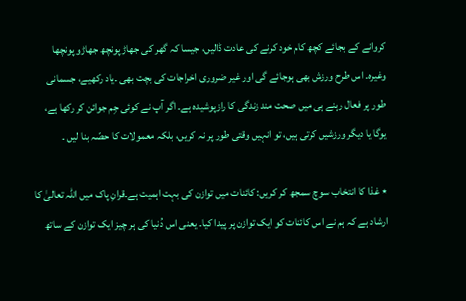کروانے کے بجائے کچھ کام خود کرنے کی عادت ڈالیں، جیسا کہ گھر کی جھاڑ پونچھ جھاڑو پونچھا وغیرہ۔ اس طرح ورزش بھی ہوجائے گی اور غیر ضروری اخراجات کی بچت بھی ۔یاد رکھیے، جسمانی طور پر فعال رہنے ہی میں صحت مند زندگی کا رازپوشیدہ ہے۔ اگر آپ نے کوئی جِم جوائن کر رکھا ہے، یوگا یا دیگر ورزشیں کرتی ہیں، تو انہیں وقتی طور پر نہ کریں، بلکہ معمولات کا حصّہ بنا لیں ۔

٭ غذا کا انتخاب سوچ سمجھ کر کریں: کائنات میں توازن کی بہت اہمیت ہے۔قرانِ پاک میں اللہ تعالیٰ کا ارشاد ہے کہ ہم نے اس کائنات کو ایک توازن پر پیدا کیا۔ یعنی اس دُنیا کی ہر چیز ایک توازن کے ساتھ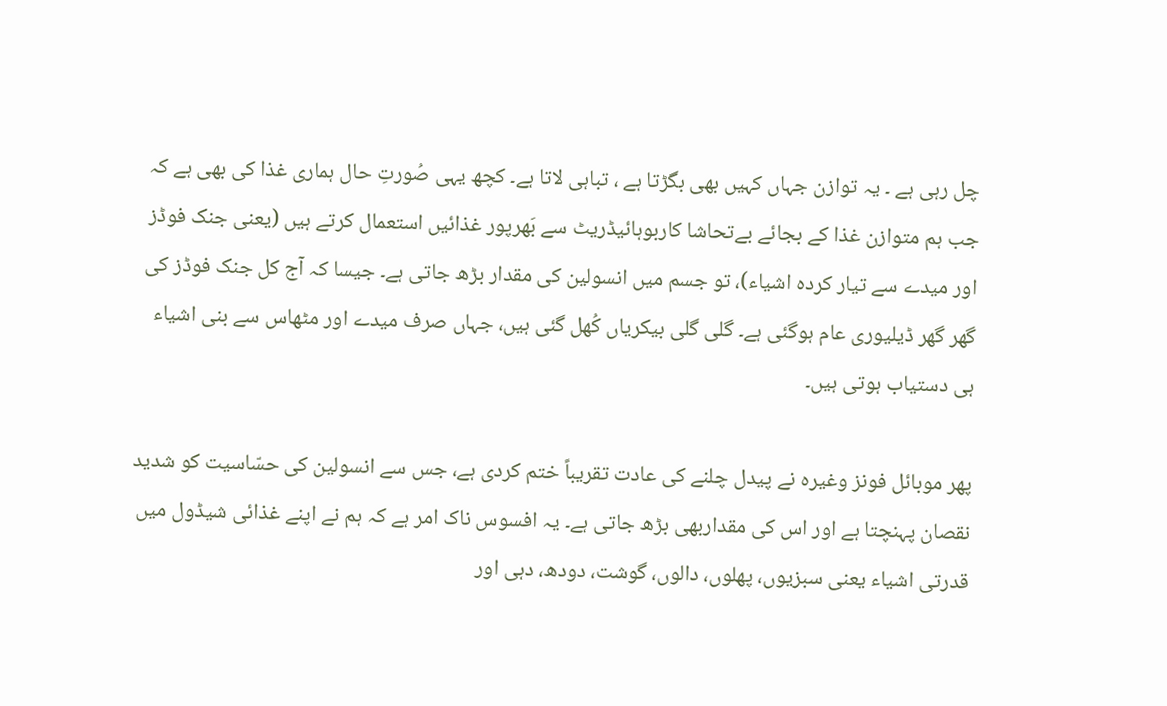چل رہی ہے ۔ یہ توازن جہاں کہیں بھی بگڑتا ہے ، تباہی لاتا ہے۔ کچھ یہی صُورتِ حال ہماری غذا کی بھی ہے کہ جب ہم متوازن غذا کے بجائے بےتحاشا کاربوہائیڈریٹ سے بَھرپور غذائیں استعمال کرتے ہیں (یعنی جنک فوڈز اور میدے سے تیار کردہ اشیاء)، تو جسم میں انسولین کی مقدار بڑھ جاتی ہے۔ جیسا کہ آج کل جنک فوڈز کی گھر گھر ڈیلیوری عام ہوگئی ہے۔ گلی گلی بیکریاں کُھل گئی ہیں، جہاں صرف میدے اور مٹھاس سے بنی اشیاء ہی دستیاب ہوتی ہیں۔

پھر موبائل فونز وغیرہ نے پیدل چلنے کی عادت تقریباً ختم کردی ہے، جس سے انسولین کی حسّاسیت کو شدید نقصان پہنچتا ہے اور اس کی مقداربھی بڑھ جاتی ہے۔ یہ افسوس ناک امر ہے کہ ہم نے اپنے غذائی شیڈول میں قدرتی اشیاء یعنی سبزیوں، پھلوں، دالوں، گوشت، دودھ، دہی اور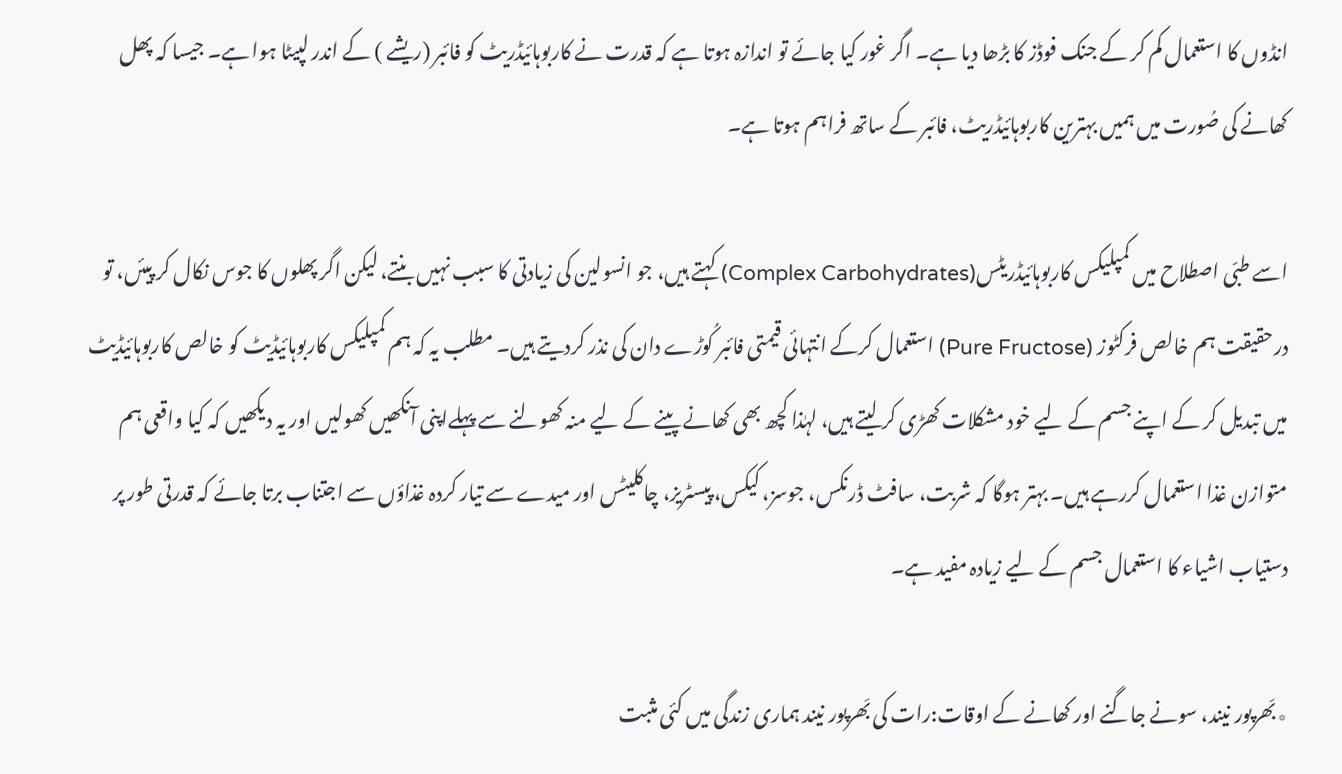انڈوں کا استعمال کم کر کے جنک فوڈز کا بڑھا دیا ہے۔ اگر غور کیا جائے تو اندازہ ہوتا ہے کہ قدرت نے کاربوہائیڈریٹ کو فائبر (ریشے ) کے اندر لپیٹا ہوا ہے۔ جیسا کہ پھل کھانے کی صُورت میں ہمیں بہترین کاربوہائیڈریٹ، فائبر کے ساتھ فراہم ہوتا ہے۔

اسے طبّی اصطلاح میں کمپلیکس کاربوہائیڈریٹس(Complex Carbohydrates) کہتے ہیں، جو انسولین کی زیادتی کا سبب نہیں بنتے، لیکن اگر پھلوں کا جوس نکال کر پیئں، تو درحقیقت ہم خالص فرکٹوز (Pure Fructose) استعمال کرکے انتہائی قیمتی فائبر کُوڑے دان کی نذر کردیتے ہیں۔ مطلب یہ کہ ہم کمپلیکس کاربوہائیڈیٹ کو خالص کاربوہائیڈیٹ میں تبدیل کر کے اپنے جسم کے لیے خود مشکلات کھڑی کر لیتے ہیں، لہٰذا کچھ بھی کھانے پینے کے لیے منہ کھولنے سے پہلےاپنی آنکھیں کھولیں اور یہ دیکھیں کہ کیا واقعی ہم متوازن غذا استعمال کررہے ہیں۔ بہتر ہوگا کہ شربت، سافٹ ڈرنکس، جوسز، کیکس، پیسٹریز، چاکلیٹس اور میدے سے تیار کردہ غذاؤں سے اجتناب برتا جائے کہ قدرتی طور پر دستیاب اشیاء کا استعمال جسم کے لیے زیادہ مفید ہے۔

٭بَھرپور نیند، سونے جاگنے اور کھانے کے اوقات:رات کی بَھرپور نیند ہماری زندگی میں کئی مثبت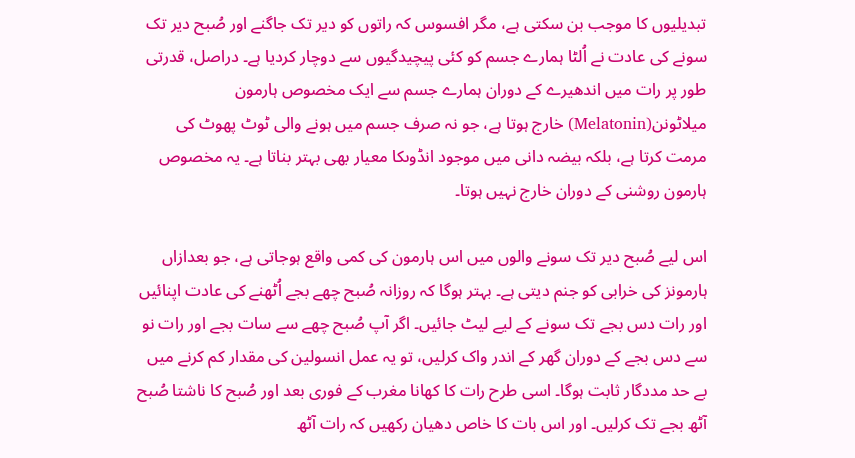تبدیلیوں کا موجب بن سکتی ہے، مگر افسوس کہ راتوں کو دیر تک جاگنے اور صُبح دیر تک سونے کی عادت نے اُلٹا ہمارے جسم کو کئی پیچیدگیوں سے دوچار کردیا ہے۔ دراصل، قدرتی طور پر رات میں اندھیرے کے دوران ہمارے جسم سے ایک مخصوص ہارمون میلاٹونن(Melatonin) خارج ہوتا ہے، جو نہ صرف جسم میں ہونے والی ٹوٹ پھوٹ کی مرمت کرتا ہے، بلکہ بیضہ دانی میں موجود انڈوںکا معیار بھی بہتر بناتا ہے۔ یہ مخصوص ہارمون روشنی کے دوران خارج نہیں ہوتا۔

اس لیے صُبح دیر تک سونے والوں میں اس ہارمون کی کمی واقع ہوجاتی ہے، جو بعدازاں ہارمونز کی خرابی کو جنم دیتی ہے۔ بہتر ہوگا کہ روزانہ صُبح چھے بجے اُٹھنے کی عادت اپنائیں اور رات دس بجے تک سونے کے لیے لیٹ جائیں۔ اگر آپ صُبح چھے سے سات بجے اور رات نو سے دس بجے کے دوران گھر کے اندر واک کرلیں، تو یہ عمل انسولین کی مقدار کم کرنے میں بے حد مددگار ثابت ہوگا۔ اسی طرح رات کا کھانا مغرب کے فوری بعد اور صُبح کا ناشتا صُبح آٹھ بجے تک کرلیں۔ اور اس بات کا خاص دھیان رکھیں کہ رات آٹھ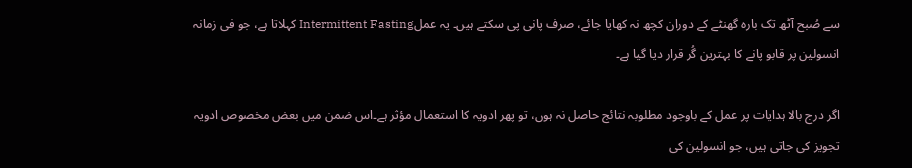سے صُبح آٹھ تک بارہ گھنٹے کے دوران کچھ نہ کھایا جائے، صرف پانی پی سکتے ہیں۔ یہ عملIntermittent Fasting کہلاتا ہے، جو فی زمانہ انسولین پر قابو پانے کا بہترین گُر قرار دیا گیا ہے۔

اگر درج بالا ہدایات پر عمل کے باوجود مطلوبہ نتائج حاصل نہ ہوں، تو پھر ادویہ کا استعمال مؤثر ہے۔اس ضمن میں بعض مخصوص ادویہ تجویز کی جاتی ہیں، جو انسولین کی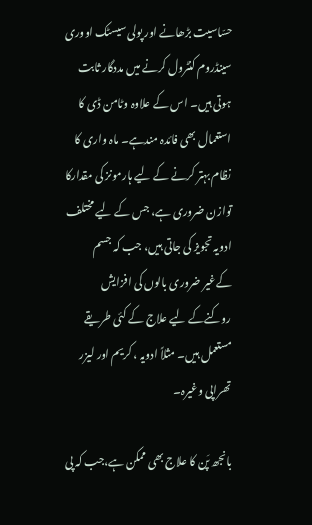حسّاسیت بڑھانے اور پولی سیسٹک اووری سینڈروم کنٹرول کرنے میں مددگار ثابت ہوتی ہیں۔ اس کے علاوہ وٹامن ڈی کا استعمال بھی فائدہ مندہے۔ ماہ واری کا نظام بہتر کرنے کے لیے ہارمونز کی مقدارکا توازن ضروری ہے، جس کے لیے مختلف ادویہ تجویز کی جاتی ہیں، جب کہ جسم کےغیر ضروری بالوں کی افزایش روکنےکے لیے علاج کے کئی طریقے مستعمل ہیں۔ مثلاً ادویہ ، کریم اور لیزر تھراپی وغیرہ۔

بانجھ پَن کا علاج بھی ممکن ہے،جب کہ پی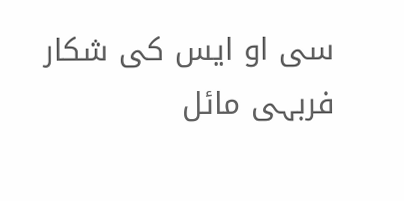سی او ایس کی شکار فربہی مائل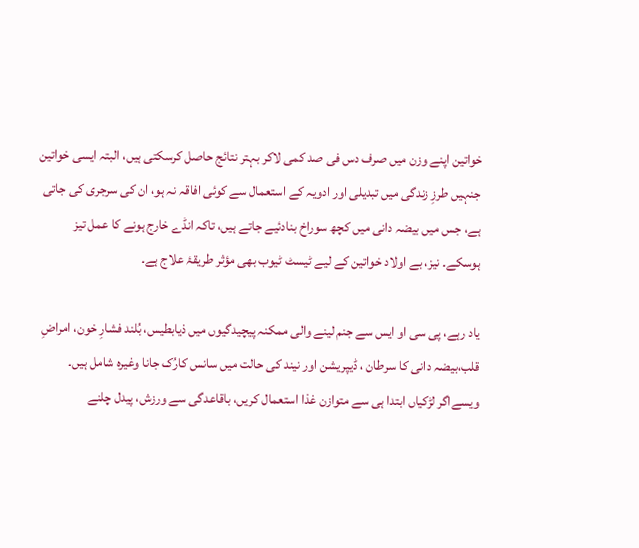خواتین اپنے وزن میں صرف دس فی صد کمی لاکر بہتر نتائج حاصل کرسکتی ہیں، البتہ ایسی خواتین جنہیں طرزِ زندگی میں تبدیلی اور ادویہ کے استعمال سے کوئی افاقہ نہ ہو، ان کی سرجری کی جاتی ہے، جس میں بیضہ دانی میں کچھ سوراخ بنادئیے جاتے ہیں، تاکہ انڈے خارج ہونے کا عمل تیز ہوسکے۔ نیز، بے اولاد خواتین کے لیے ٹیسٹ ٹیوب بھی مؤثر طریقۂ علاج ہے۔

یاد رہے، پی سی او ایس سے جنم لینے والی ممکنہ پیچیدگیوں میں ذیابطیس، بُلند فشارِ خون، امراضِ قلب،بیضہ دانی کا سرطان ، ڈیپریشن اور نیند کی حالت میں سانس کارُک جانا وغیرہ شامل ہیں۔ ویسےاگر لڑکیاں ابتدا ہی سے متوازن غذا استعمال کریں، باقاعدگی سے ورزش، پیدل چلنے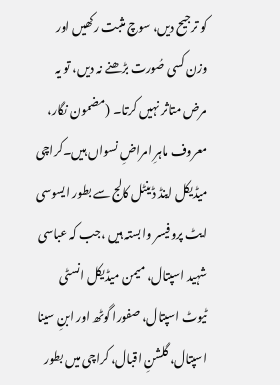کو ترجیح دیں، سوچ مثبت رکھیں اور وزن کسی صُورت بڑھنے نہ دیں، تو یہ مرض متاثر نہیں کرتا۔ (مضمون نگار، معروف ماہرِ امراضِ نسواں ہیں۔کراچی میڈیکل اینڈ ڈینٹل کالج سے بطور ایسوسی ایٹ پروفیسر وابستہ ہیں ،جب کہ عباسی شہید اسپتال، میمن میڈیکل انسٹی ٹیوٹ اسپتال، صفورا گوٹھ اور ابنِ سینا اسپتال، گلشنِ اقبال، کراچی میں بطور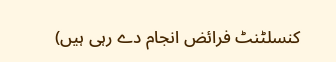کنسلٹنٹ فرائض انجام دے رہی ہیں)